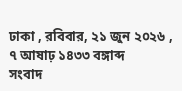ঢাকা , রবিবার, ২১ জুন ২০২৬ , ৭ আষাঢ় ১৪৩৩ বঙ্গাব্দ
সংবাদ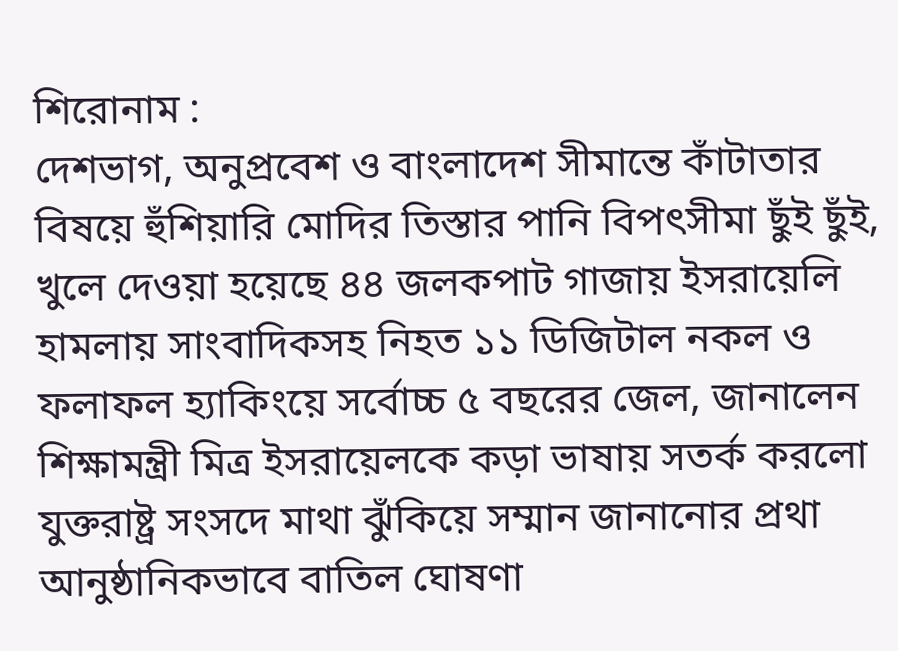শিরোনাম :
দেশভাগ, অনুপ্রবেশ ও বাংলাদেশ সীমান্তে কাঁটাতার বিষয়ে হুঁশিয়ারি মোদির তিস্তার পানি বিপৎসীমা ছুঁই ছুঁই, খুলে দেওয়া হয়েছে ৪৪ জলকপাট গাজায় ইসরায়েলি হামলায় সাংবাদিকসহ নিহত ১১ ডিজিটাল নকল ও ফলাফল হ্যাকিংয়ে সর্বোচ্চ ৫ বছরের জেল, জানালেন শিক্ষামন্ত্রী মিত্র ইসরায়েলকে কড়া ভাষায় সতর্ক করলো যুক্তরাষ্ট্র সংসদে মাথা ঝুঁকিয়ে সম্মান জানানোর প্রথা আনুষ্ঠানিকভাবে বাতিল ঘোষণা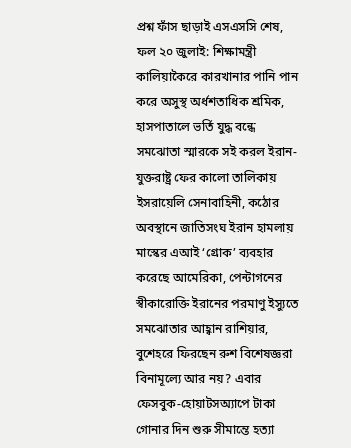প্রশ্ন ফাঁস ছাড়াই এসএসসি শেষ, ফল ২০ জুলাই: শিক্ষামন্ত্রী কালিয়াকৈরে কারখানার পানি পান করে অসুস্থ অর্ধশতাধিক শ্রমিক, হাসপাতালে ভর্তি যুদ্ধ বন্ধে সমঝোতা স্মারকে সই করল ইরান-যুক্তরাষ্ট্র ফের কালো তালিকায় ইসরায়েলি সেনাবাহিনী, কঠোর অবস্থানে জাতিসংঘ ইরান হামলায় মাস্কের এআই ‘গ্রোক’ ব্যবহার করেছে আমেরিকা, পেন্টাগনের স্বীকারোক্তি ইরানের পরমাণু ইস্যুতে সমঝোতার আহ্বান রাশিয়ার, বুশেহরে ফিরছেন রুশ বিশেষজ্ঞরা বিনামূল্যে আর নয়? এবার ফেসবুক-হোয়াটসঅ্যাপে টাকা গোনার দিন শুরু সীমান্তে হত্যা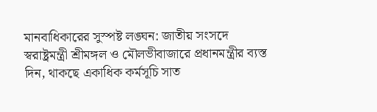মানবাধিকারের সুস্পষ্ট লঙ্ঘন: জাতীয় সংসদে স্বরাষ্ট্রমন্ত্রী শ্রীমঙ্গল ও মৌলভীবাজারে প্রধানমন্ত্রীর ব্যস্ত দিন, থাকছে একাধিক কর্মসূচি সাত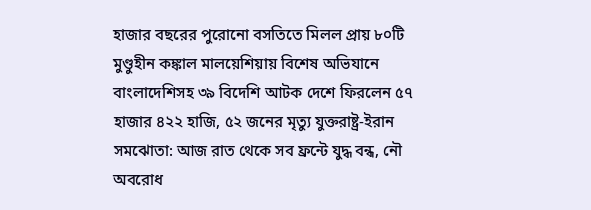হাজার বছরের পুরোনো বসতিতে মিলল প্রায় ৮০টি মুণ্ডুহীন কঙ্কাল মালয়েশিয়ায় বিশেষ অভিযানে বাংলাদেশিসহ ৩৯ বিদেশি আটক দেশে ফিরলেন ৫৭ হাজার ৪২২ হাজি, ৫২ জনের মৃত্যু যুক্তরাষ্ট্র-ইরান সমঝোতা: আজ রাত থেকে সব ফ্রন্টে যুদ্ধ বন্ধ, নৌ অবরোধ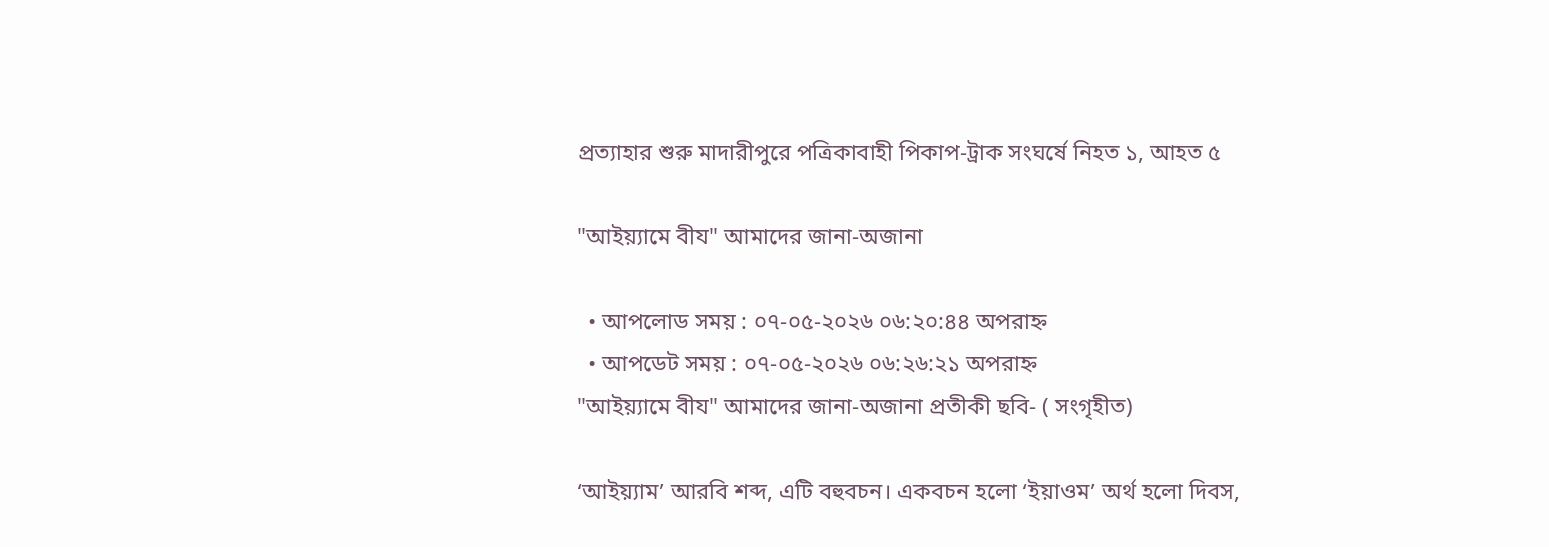প্রত্যাহার শুরু মাদারীপুরে পত্রিকাবাহী পিকাপ-ট্রাক সংঘর্ষে নিহত ১, আহত ৫

"আইয়্যামে বীয" আমাদের জানা-অজানা

  • আপলোড সময় : ০৭-০৫-২০২৬ ০৬:২০:৪৪ অপরাহ্ন
  • আপডেট সময় : ০৭-০৫-২০২৬ ০৬:২৬:২১ অপরাহ্ন
"আইয়্যামে বীয" আমাদের জানা-অজানা প্রতীকী ছবি- ( সংগৃহীত)

‘আইয়্যাম’ আরবি শব্দ, এটি বহুবচন। একবচন হলো ‘ইয়াওম’ অর্থ হলো দিবস,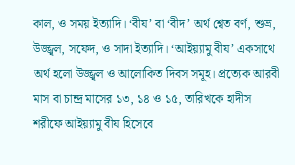কাল, ও সময় ইত্যাদি। ‘বীয’ বা ‘বীদ’ অর্থ শ্বেত বর্ণ, শুভ্র, উজ্জ্বল, সফেদ, ও সাদা ইত্যাদি। ‘আইয়্যামু বীয’ একসাথে অর্থ হলো উজ্জ্বল ও আলোকিত দিবস সমূহ। প্রত্যেক আরবী মাস বা চান্দ্র মাসের ১৩, ১৪ ও ১৫, তারিখকে হাদীস শরীফে আইয়্যামু বীয হিসেবে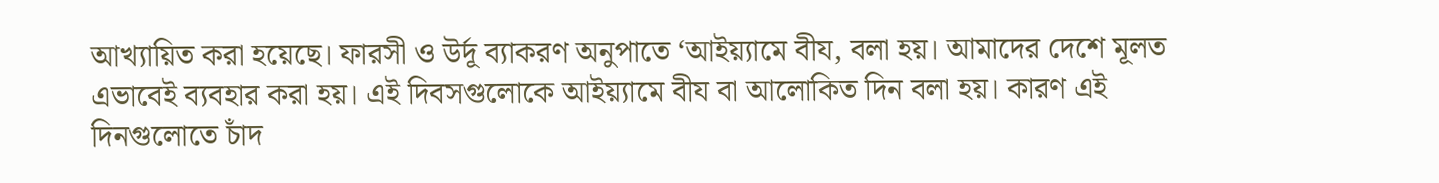আখ্যায়িত করা হয়েছে। ফারসী ও উর্দূ ব্যাকরণ অনুপাতে ‘আইয়্যামে বীয, বলা হয়। আমাদের দেশে মূলত এভাবেই ব্যবহার করা হয়। এই দিবসগুলোকে আইয়্যামে বীয বা আলোকিত ‍দিন বলা হয়। কারণ এই দিনগুলোতে চাঁদ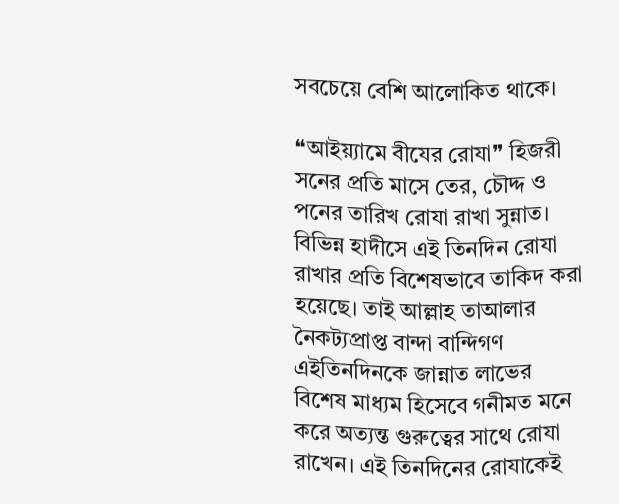সবচেয়ে বেশি আলোকিত থাকে।

❝আইয়্যামে বীযের রোযা❞ হিজরী সনের প্রতি মাসে তের, চৌদ্দ ও পনের তারিখ রোযা রাখা সুন্নাত। বিভিন্ন হাদীসে এই তিনদিন রোযা রাখার প্রতি বিশেষভাবে তাকিদ করা হয়েছে। তাই আল্লাহ তাআলার নৈকট্যপ্রাপ্ত বান্দা বান্দিগণ এইতিনদিনকে জান্নাত লাভের বিশেষ মাধ্যম হিসেবে গনীমত মনে করে অত্যন্ত গুরুত্বের সাথে রোযা রাখেন। এই তিনদিনের রোযাকেই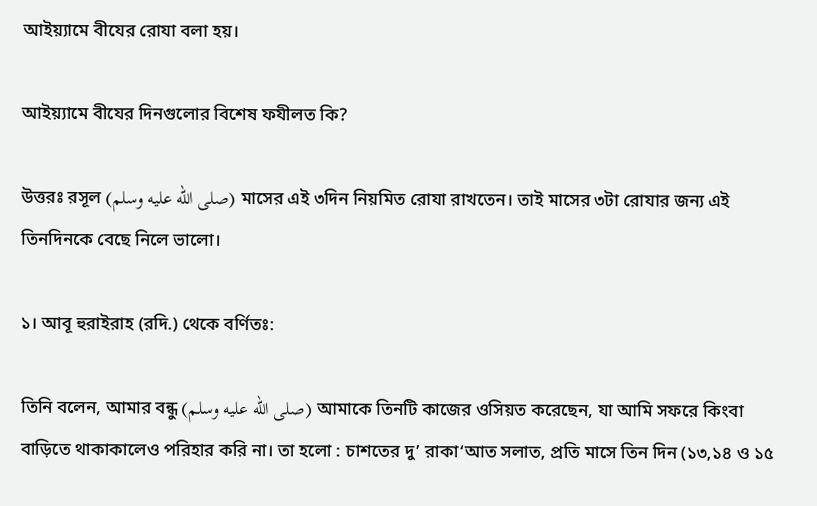আইয়্যামে বীযের রোযা বলা হয়।

আইয়্যামে বীযের দিনগুলোর বিশেষ ফযীলত কি?

উত্তরঃ রসূল (صلى الله عليه وسلم) মাসের এই ৩দিন নিয়মিত রোযা রাখতেন। তাই মাসের ৩টা রোযার জন্য এই তিনদিনকে বেছে নিলে ভালো।

১। আবূ হুরাইরাহ (রদি.) থেকে বর্ণিতঃ:

তিনি বলেন, আমার বন্ধু (صلى الله عليه وسلم) আমাকে তিনটি কাজের ওসিয়ত করেছেন, যা আমি সফরে কিংবা বাড়িতে থাকাকালেও পরিহার করি না। তা হলো : চাশতের দু’ রাকা‘আত সলাত, প্রতি মাসে তিন দিন (১৩,১৪ ও ১৫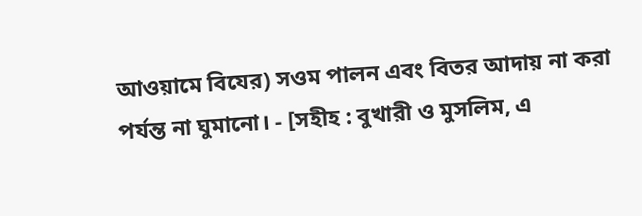আওয়ামে বিযের) সওম পালন এবং বিতর আদায় না করা পর্যন্ত না ঘুমানো। - [সহীহ : বুখারী ও মুসলিম, এ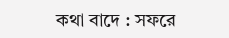কথা বাদে : সফরে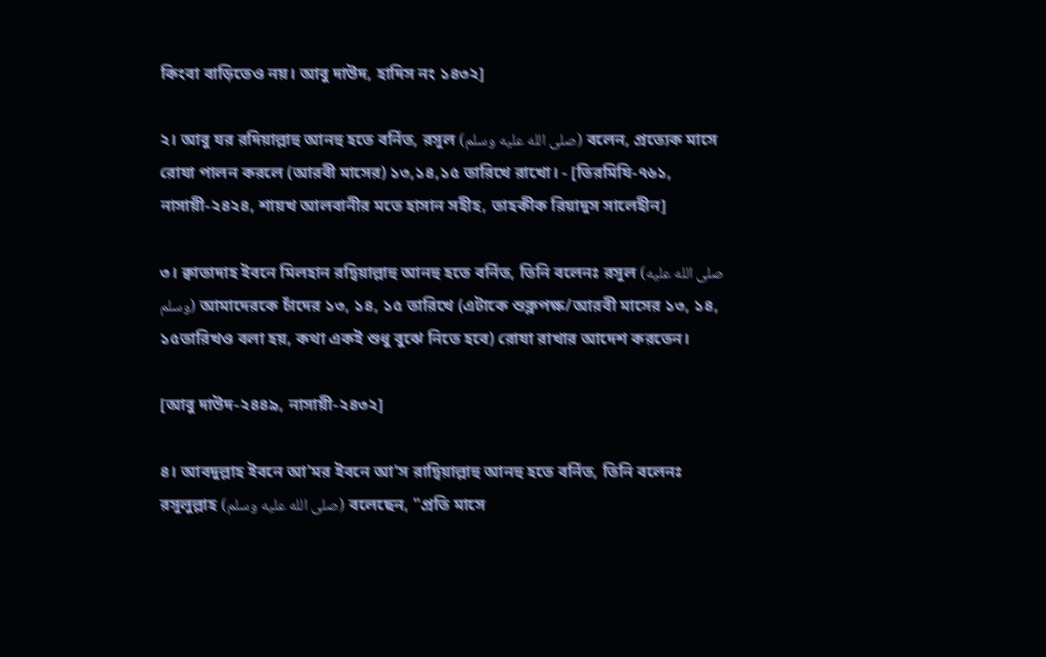কিংবা বাড়িতেও নয়। আবু দাউদ, হাদিস নং ১৪৩২]

২। আবু যর রদিয়াল্লাহু আনহু হতে বর্নিত, রসূল (صلى الله عليه وسلم) বলেন, প্রত্যেক মাসে রোযা পালন করলে (আরবী মাসের) ১৩,১৪,১৫ তারিখে রাখো। - [তিরমিযি-৭৬১, নাসায়ী-২৪২৪, শায়খ আলবানীর মতে হাসান সহীহ, তাহকীক রিয়াদুস সালেহীন]

৩। ক্বাতাদাহ ইবনে মিলহান রদ্বিয়াল্লাহু আনহু হতে বর্নিত, তিনি বলেনঃ রসূল (صلى الله عليه وسلم) আমাদেরকে চাঁদের ১৩, ১৪, ১৫ তারিখে (এটাকে শুক্লপক্ষ/আরবী মাসের ১৩, ১৪, ১৫তারিখও বলা হয়, কথা একই শুধু বুঝে নিতে হবে) রোযা রাখার আদেশ করতেন।

[আবু দাউদ-২৪৪৯, নাসায়ী-২৪৩২]

৪। আবদুল্লাহ ইবনে আ'মর ইবনে আ'স রাদ্বিয়াল্লাহু আনহু হতে বর্নিত, তিনি বলেনঃ রসূলুল্লাহ (صلى الله عليه وسلم) বলেছেন, "প্রতি মাসে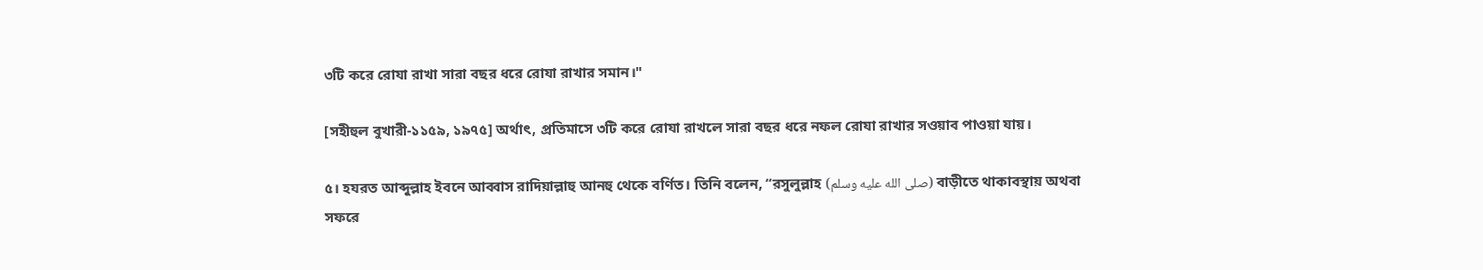৩টি করে রোযা রাখা সারা বছর ধরে রোযা রাখার সমান।"

[সহীহুল বুখারী-১১৫৯, ১৯৭৫] অর্থাৎ, প্রতিমাসে ৩টি করে রোযা রাখলে সারা বছর ধরে নফল রোযা রাখার সওয়াব পাওয়া যায়।

৫। হযরত আব্দুল্লাহ ইবনে আব্বাস রাদিয়াল্লাহু আনহু থেকে বর্ণিত। তিনি বলেন, “রসুলুল্লাহ (صلى الله عليه وسلم) বাড়ীতে থাকাবস্থায় অথবা সফরে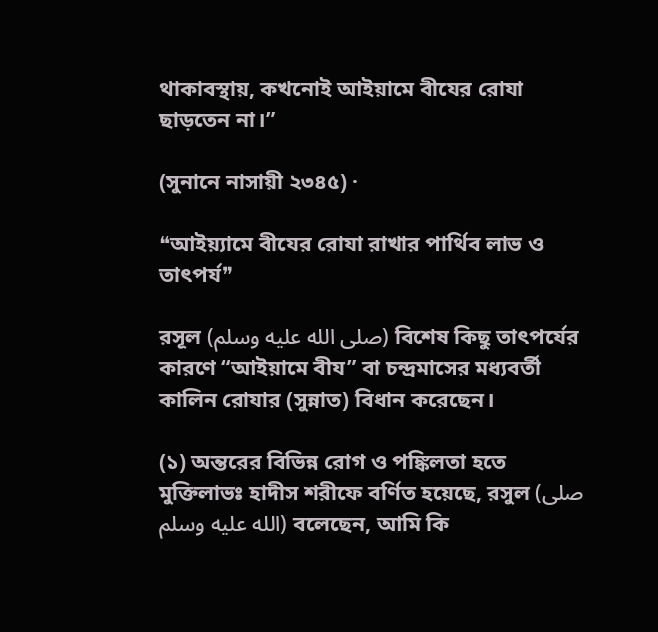থাকাবস্থায়, কখনোই আইয়ামে বীযের রোযা ছাড়তেন না।”

(সুনানে নাসায়ী ২৩৪৫) ·

❝আইয়্যামে বীযের রোযা রাখার পার্থিব লাভ ও তাৎপর্য❞

রসূল (صلى الله عليه وسلم) বিশেষ কিছু তাৎপর্যের কারণে “আইয়ামে বীয” বা চন্দ্রমাসের মধ্যবর্তী কালিন রোযার (সুন্নাত) বিধান করেছেন।

(১) অন্তরের বিভিন্ন রোগ ও পঙ্কিলতা হতে মুক্তিলাভঃ হাদীস শরীফে বর্ণিত হয়েছে, রসুল (صلى الله عليه وسلم) বলেছেন, আমি কি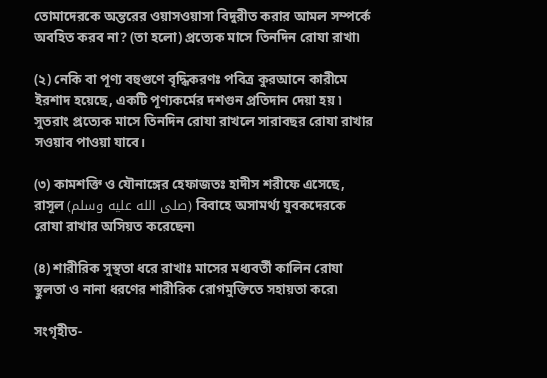তোমাদেরকে অন্তরের ওয়াসওয়াসা বিদুরীত করার আমল সম্পর্কে অবহিত করব না? (তা হলো) প্রত্যেক মাসে তিনদিন রোযা রাখা৷

(২) নেকি বা পূণ্য বহুগুণে ‍বৃদ্ধিকরণঃ পবিত্র কুরআনে কারীমে ইরশাদ হয়েছে, একটি পূণ্যকর্মের দশগুন প্রতিদান দেয়া হয় ৷ সুতরাং প্রত্যেক মাসে তিনদিন রোযা রাখলে সারাবছর রোযা রাখার সওয়াব পাওয়া যাবে।

(৩) কামশক্তি ও যৌনাঙ্গের হেফাজতঃ হাদীস শরীফে এসেছে, রাসূল (صلى الله عليه وسلم) বিবাহে অসামর্থ্য যুবকদেরকে রোযা রাখার অসিয়ত করেছেন৷

(৪) শারীরিক সুস্থতা ধরে রাখাঃ মাসের মধ্যবর্তী কালিন রোযা স্থুলতা ও নানা ধরণের শারীরিক রোগমুক্তিতে সহায়তা করে৷

সংগৃহীত-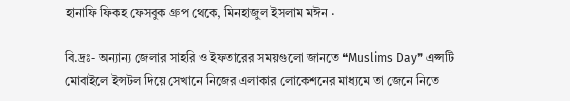হানাফি ফিকহ ফেসবুক গ্রুপ থেকে, মিনহাজুল ইসলাম মঈন ·

বি.দ্রঃ- অন্যান্য জেলার সাহরি ও ইফতারের সময়গুলো জানতে ❝Muslims Day❞ এপ্সটি মোবাইলে ইন্সটল দিয়ে সেখানে নিজের এলাকার লোকেশনের মাধ্যমে তা জেনে নিতে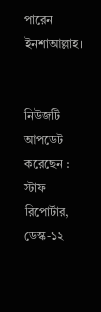পারেন ইনশাআল্লাহ।


নিউজটি আপডেট করেছেন : স্টাফ রিপোর্টার, ডেস্ক-১২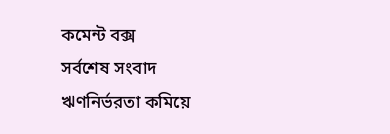কমেন্ট বক্স
সর্বশেষ সংবাদ
ঋণনির্ভরতা কমিয়ে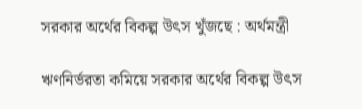সরকার অর্থের বিকল্প উৎস খুঁজছে : অর্থমন্ত্রী

ঋণনির্ভরতা কমিয়ে সরকার অর্থের বিকল্প উৎস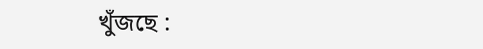খুঁজছে :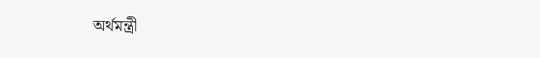অর্থমন্ত্রী